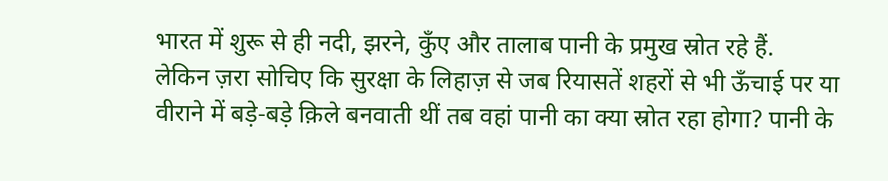भारत में शुरू से ही नदी, झरने, कुँए और तालाब पानी के प्रमुख स्रोत रहे हैं.
लेकिन ज़रा सोचिए कि सुरक्षा के लिहाज़ से जब रियासतें शहरों से भी ऊँचाई पर या वीराने में बड़े-बड़े क़िले बनवाती थीं तब वहां पानी का क्या स्रोत रहा होगा? पानी के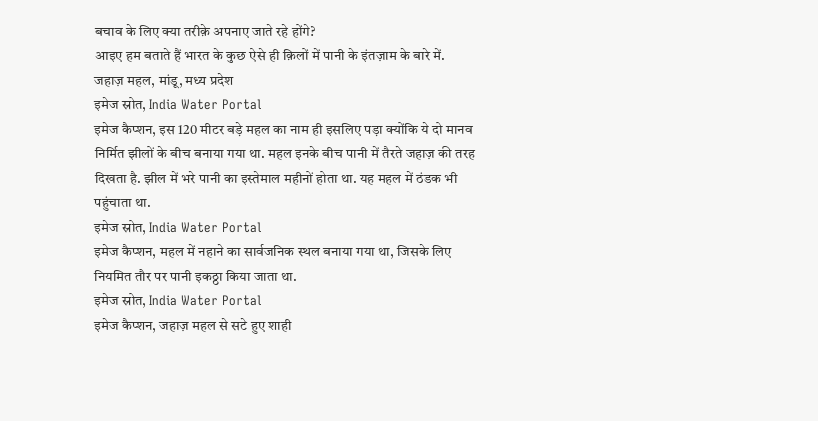बचाव के लिए क्या तरीक़े अपनाए जाते रहे होंगे?
आइए हम बताते हैं भारत के कुछ ऐसे ही क़िलों में पानी के इंतज़ाम के बारे में.
जहाज़ महल, मांडू, मध्य प्रदेश
इमेज स्रोत, India Water Portal
इमेज कैप्शन, इस 120 मीटर बड़े महल का नाम ही इसलिए पड़ा क्योंकि ये दो मानव निर्मित झीलों के बीच बनाया गया था. महल इनके बीच पानी में तैरते जहाज़ की तरह दिखता है. झील में भरे पानी का इस्तेमाल महीनों होता था. यह महल में ठंडक भी पहुंचाता था.
इमेज स्रोत, India Water Portal
इमेज कैप्शन, महल में नहाने का सार्वजनिक स्थल बनाया गया था, जिसके लिए नियमित तौर पर पानी इकठ्ठा किया जाता था.
इमेज स्रोत, India Water Portal
इमेज कैप्शन, जहाज़ महल से सटे हुए शाही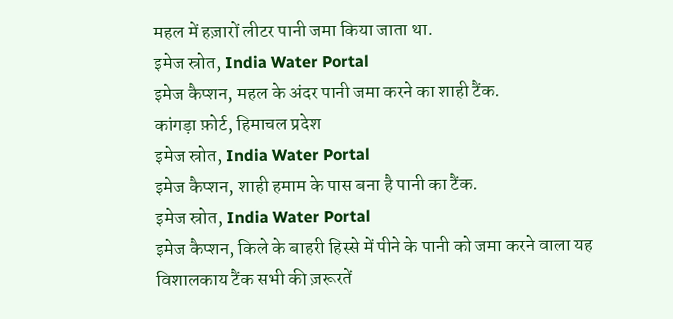महल में हज़ारों लीटर पानी जमा किया जाता था.
इमेज स्रोत, India Water Portal
इमेज कैप्शन, महल के अंदर पानी जमा करने का शाही टैंक.
कांगड़ा फ़ोर्ट, हिमाचल प्रदेश
इमेज स्रोत, India Water Portal
इमेज कैप्शन, शाही हमाम के पास बना है पानी का टैंक.
इमेज स्रोत, India Water Portal
इमेज कैप्शन, किले के बाहरी हिस्से में पीने के पानी को जमा करने वाला यह विशालकाय टैंक सभी की ज़रूरतें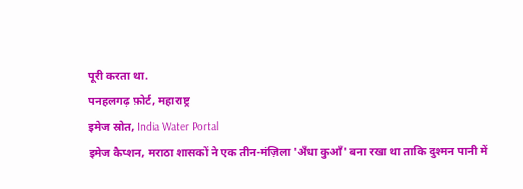पूरी करता था.
पनहलगढ़ फ़ोर्ट, महाराष्ट्र
इमेज स्रोत, India Water Portal
इमेज कैप्शन, मराठा शासकों ने एक तीन-मंज़िला 'अँधा कुआँ' बना रखा था ताकि दुश्मन पानी में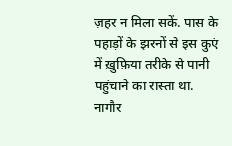ज़हर न मिला सकें. पास के पहाड़ों के झरनों से इस कुएं में ख़ुफ़िया तरीके से पानी पहुंचाने का रास्ता था.
नागौर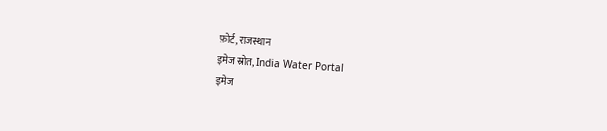फ़ोर्ट, राजस्थान
इमेज स्रोत, India Water Portal
इमेज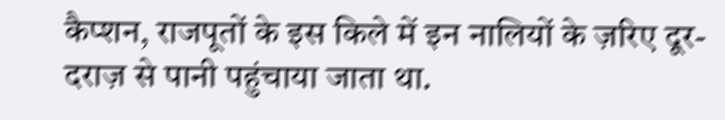कैप्शन, राजपूतों के इस किले में इन नालियों के ज़रिए दूर-दराज़ से पानी पहुंचाया जाता था.